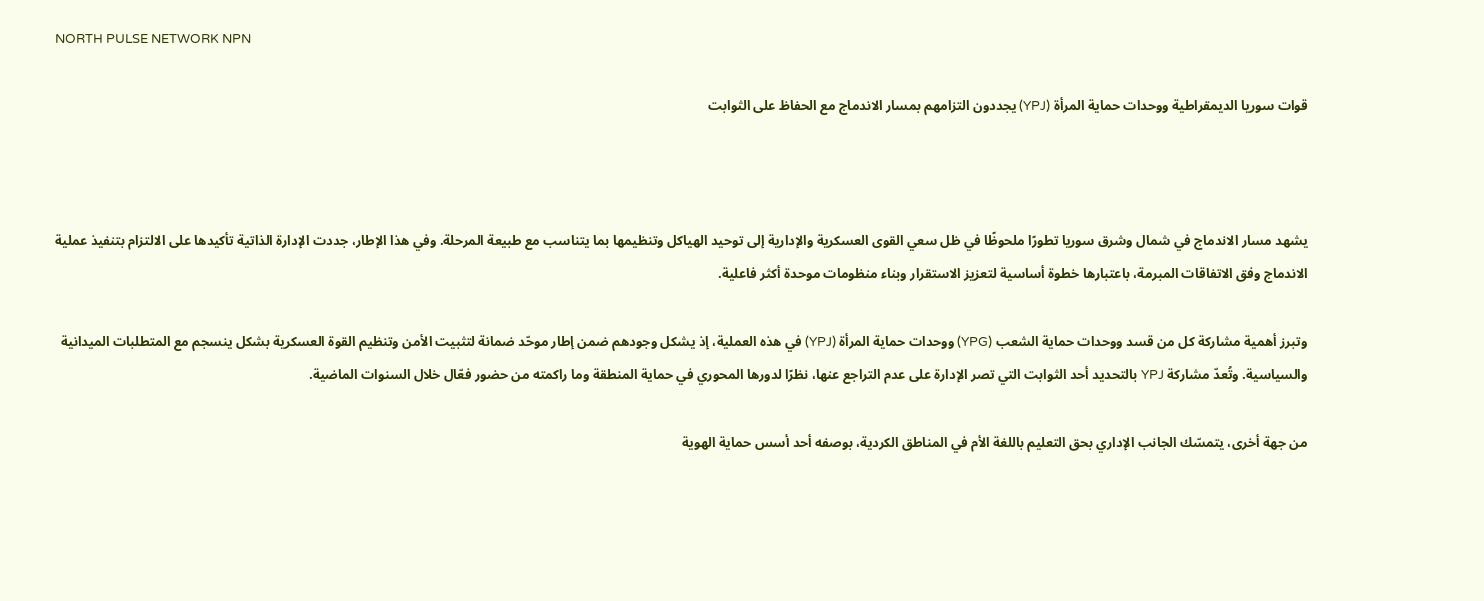NORTH PULSE NETWORK NPN

قوات سوريا الديمقراطية ووحدات حماية المرأة (YPJ) يجددون التزامهم بمسار الاندماج مع الحفاظ على الثوابت



يشهد مسار الاندماج في شمال وشرق سوريا تطورًا ملحوظًا في ظل سعي القوى العسكرية والإدارية إلى توحيد الهياكل وتنظيمها بما يتناسب مع طبيعة المرحلة. وفي هذا الإطار، جددت الإدارة الذاتية تأكيدها على الالتزام بتنفيذ عملية الاندماج وفق الاتفاقات المبرمة، باعتبارها خطوة أساسية لتعزيز الاستقرار وبناء منظومات موحدة أكثر فاعلية.

وتبرز أهمية مشاركة كل من قسد ووحدات حماية الشعب (YPG) ووحدات حماية المرأة (YPJ) في هذه العملية، إذ يشكل وجودهم ضمن إطار موحّد ضمانة لتثبيت الأمن وتنظيم القوة العسكرية بشكل ينسجم مع المتطلبات الميدانية والسياسية. وتُعدّ مشاركة YPJ بالتحديد أحد الثوابت التي تصر الإدارة على عدم التراجع عنها، نظرًا لدورها المحوري في حماية المنطقة وما راكمته من حضور فعّال خلال السنوات الماضية.

من جهة أخرى، يتمسّك الجانب الإداري بحق التعليم باللغة الأم في المناطق الكردية، بوصفه أحد أسس حماية الهوية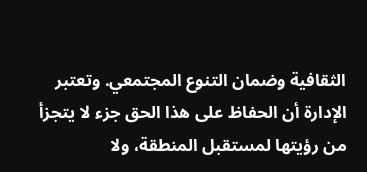الثقافية وضمان التنوع المجتمعي. وتعتبر الإدارة أن الحفاظ على هذا الحق جزء لا يتجزأ من رؤيتها لمستقبل المنطقة، ولا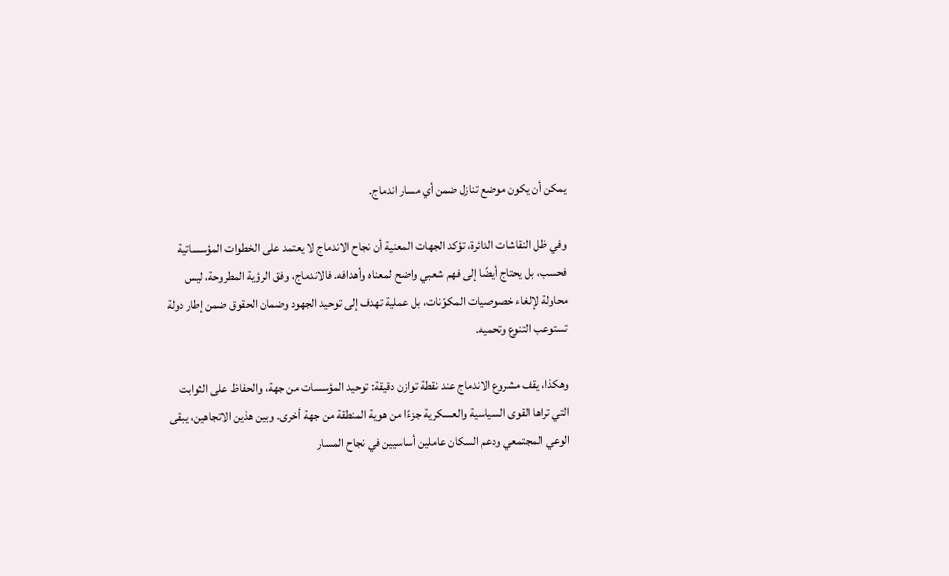يمكن أن يكون موضع تنازل ضمن أي مسار اندماج.

وفي ظل النقاشات الدائرة، تؤكد الجهات المعنية أن نجاح الاندماج لا يعتمد على الخطوات المؤسساتية فحسب، بل يحتاج أيضًا إلى فهم شعبي واضح لمعناه وأهدافه. فالاندماج، وفق الرؤية المطروحة، ليس محاولة لإلغاء خصوصيات المكوّنات، بل عملية تهدف إلى توحيد الجهود وضمان الحقوق ضمن إطار دولة تستوعب التنوع وتحميه.

وهكذا، يقف مشروع الاندماج عند نقطة توازن دقيقة: توحيد المؤسسات من جهة، والحفاظ على الثوابت التي تراها القوى السياسية والعسكرية جزءًا من هوية المنطقة من جهة أخرى. وبين هذين الاتجاهين، يبقى الوعي المجتمعي ودعم السكان عاملين أساسيين في نجاح المسار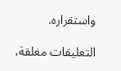واستقراره.

التعليقات مغلقة،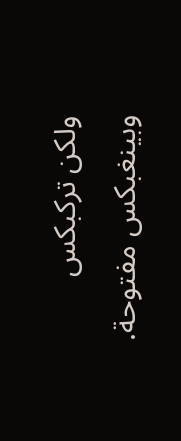ولكن تركبكس وبينغبكس مفتوحة.